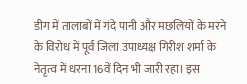डीग में तालाबों में गंदे पानी और मछलियों के मरने के विरोध में पूर्व जिला उपाध्यक्ष गिरीश शर्मा के नेतृत्व में धरना 16वें दिन भी जारी रहा। इस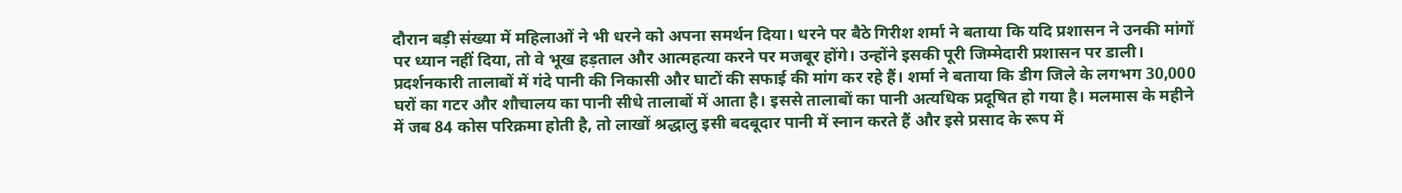दौरान बड़ी संख्या में महिलाओं ने भी धरने को अपना समर्थन दिया। धरने पर बैठे गिरीश शर्मा ने बताया कि यदि प्रशासन ने उनकी मांगों पर ध्यान नहीं दिया, तो वे भूख हड़ताल और आत्महत्या करने पर मजबूर होंगे। उन्होंने इसकी पूरी जिम्मेदारी प्रशासन पर डाली। प्रदर्शनकारी तालाबों में गंदे पानी की निकासी और घाटों की सफाई की मांग कर रहे हैं। शर्मा ने बताया कि डीग जिले के लगभग 30,000 घरों का गटर और शौचालय का पानी सीधे तालाबों में आता है। इससे तालाबों का पानी अत्यधिक प्रदूषित हो गया है। मलमास के महीने में जब 84 कोस परिक्रमा होती है, तो लाखों श्रद्धालु इसी बदबूदार पानी में स्नान करते हैं और इसे प्रसाद के रूप में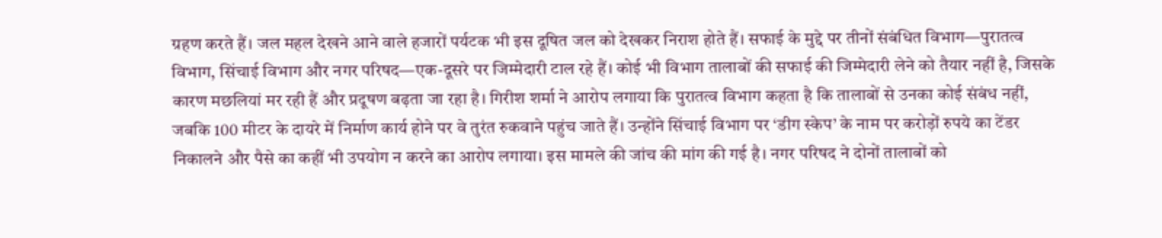ग्रहण करते हैं। जल महल देखने आने वाले हजारों पर्यटक भी इस दूषित जल को देखकर निराश होते हैं। सफाई के मुद्दे पर तीनों संबंधित विभाग—पुरातत्व विभाग, सिंचाई विभाग और नगर परिषद—एक-दूसरे पर जिम्मेदारी टाल रहे हैं। कोई भी विभाग तालाबों की सफाई की जिम्मेदारी लेने को तैयार नहीं है, जिसके कारण मछलियां मर रही हैं और प्रदूषण बढ़ता जा रहा है। गिरीश शर्मा ने आरोप लगाया कि पुरातत्व विभाग कहता है कि तालाबों से उनका कोई संबंध नहीं, जबकि 100 मीटर के दायरे में निर्माण कार्य होने पर वे तुरंत रुकवाने पहुंच जाते हैं। उन्होंने सिंचाई विभाग पर ‘डीग स्केप’ के नाम पर करोड़ों रुपये का टेंडर निकालने और पैसे का कहीं भी उपयोग न करने का आरोप लगाया। इस मामले की जांच की मांग की गई है। नगर परिषद ने दोनों तालाबों को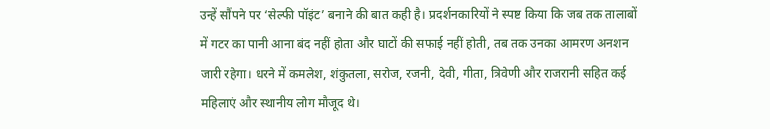उन्हें सौंपने पर ‘सेल्फी पॉइंट’ बनाने की बात कही है। प्रदर्शनकारियों ने स्पष्ट किया कि जब तक तालाबों में गटर का पानी आना बंद नहीं होता और घाटों की सफाई नहीं होती, तब तक उनका आमरण अनशन जारी रहेगा। धरने में कमलेश, शंकुतला, सरोज, रजनी, देवी, गीता, त्रिवेणी और राजरानी सहित कई महिलाएं और स्थानीय लोग मौजूद थे।